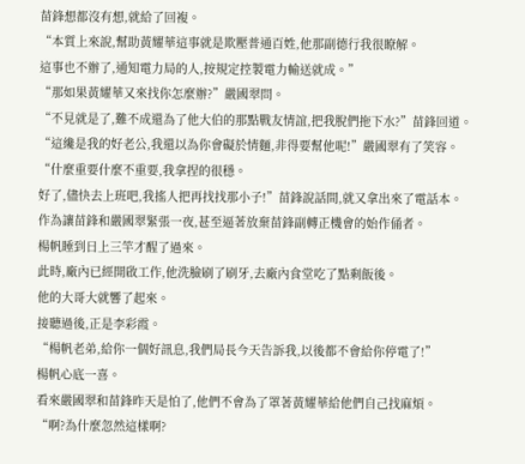苗鋒想都沒有想,就給了回複。
“本質上來說,幫助黃耀華這事就是欺壓普通百姓,他那副德行我很瞭解。
這事也不辦了,通知電力局的人,按規定控製電力輸送就成。”
“那如果黃耀華又來找你怎麼辦?”嚴國翠問。
“不見就是了,難不成還為了他大伯的那點戰友情誼,把我脫們拖下水?”苗鋒回道。
“這纔是我的好老公,我還以為你會礙於情麵,非得要幫他呢!”嚴國翠有了笑容。
“什麼重要什麼不重要,我拿捏的很穩。
好了,儘快去上班吧,我搖人把再找找那小子!”苗鋒說話間,就又拿出來了電話本。
作為讓苗鋒和嚴國翠緊張一夜,甚至逼著放棄苗鋒副轉正機會的始作俑者。
楊帆睡到日上三竿才醒了過來。
此時,廠內已經開啟工作,他洗臉刷了刷牙,去廠內食堂吃了點剩飯後。
他的大哥大就響了起來。
接聽過後,正是李彩霞。
“楊帆老弟,給你一個好訊息,我們局長今天告訴我,以後都不會給你停電了!”
楊帆心底一喜。
看來嚴國翠和苗鋒昨天是怕了,他們不會為了罩著黃耀華給他們自己找麻煩。
“啊?為什麼忽然這樣啊?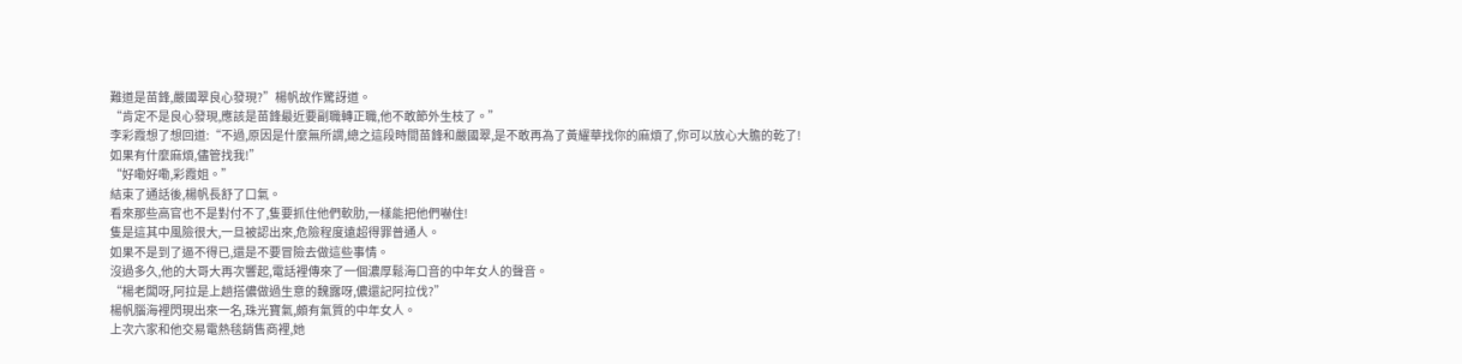難道是苗鋒,嚴國翠良心發現?”楊帆故作驚訝道。
“肯定不是良心發現,應該是苗鋒最近要副職轉正職,他不敢節外生枝了。”
李彩霞想了想回道:“不過,原因是什麼無所謂,總之這段時間苗鋒和嚴國翠,是不敢再為了黃耀華找你的麻煩了,你可以放心大膽的乾了!
如果有什麼麻煩,儘管找我!”
“好嘞好嘞,彩霞姐。”
結束了通話後,楊帆長舒了口氣。
看來那些高官也不是對付不了,隻要抓住他們軟肋,一樣能把他們嚇住!
隻是這其中風險很大,一旦被認出來,危險程度遠超得罪普通人。
如果不是到了逼不得已,還是不要冒險去做這些事情。
沒過多久,他的大哥大再次響起,電話裡傳來了一個濃厚鬆海口音的中年女人的聲音。
“楊老闆呀,阿拉是上趟搭儂做過生意的魏露呀,儂還記阿拉伐?”
楊帆腦海裡閃現出來一名,珠光寶氣,頗有氣質的中年女人。
上次六家和他交易電熱毯銷售商裡,她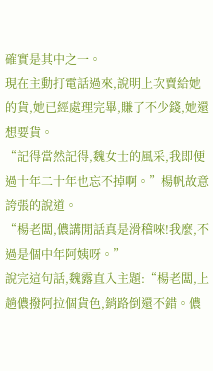確實是其中之一。
現在主動打電話過來,說明上次賣給她的貨,她已經處理完畢,賺了不少錢,她還想要貨。
“記得當然記得,魏女士的風采,我即便過十年二十年也忘不掉啊。”楊帆故意誇張的說道。
“楊老闆,儂講閒話真是滑稽唻!我麼,不過是個中年阿姨呀。”
說完這句話,魏露直入主題:“楊老闆,上趟儂撥阿拉個貨色,銷路倒還不錯。儂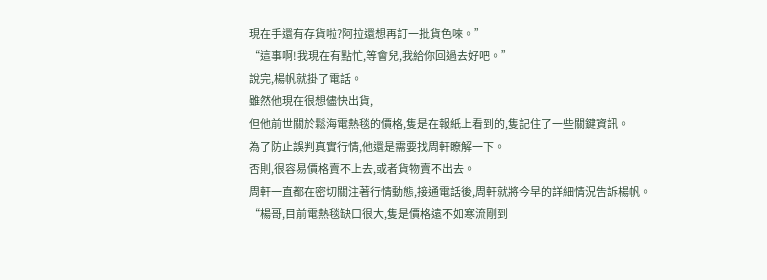現在手還有存貨啦?阿拉還想再訂一批貨色唻。”
“這事啊!我現在有點忙,等會兒,我給你回過去好吧。”
說完,楊帆就掛了電話。
雖然他現在很想儘快出貨,
但他前世關於鬆海電熱毯的價格,隻是在報紙上看到的,隻記住了一些關鍵資訊。
為了防止誤判真實行情,他還是需要找周軒瞭解一下。
否則,很容易價格賣不上去,或者貨物賣不出去。
周軒一直都在密切關注著行情動態,接通電話後,周軒就將今早的詳細情況告訴楊帆。
“楊哥,目前電熱毯缺口很大,隻是價格遠不如寒流剛到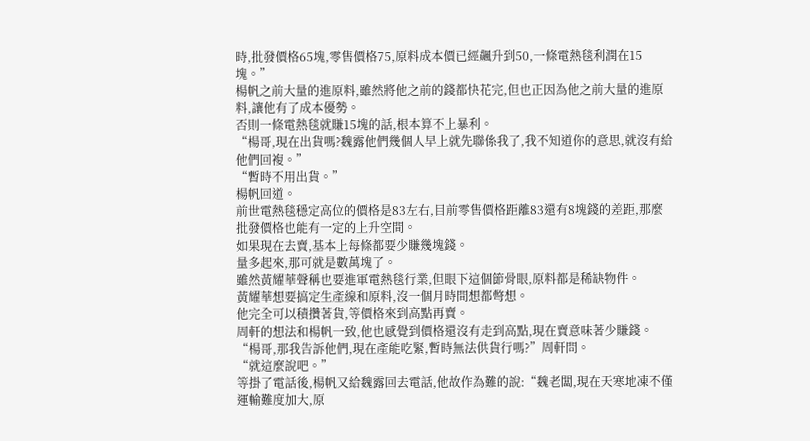時,批發價格65塊,零售價格75,原料成本價已經飆升到50,一條電熱毯利潤在15塊。”
楊帆之前大量的進原料,雖然將他之前的錢都快花完,但也正因為他之前大量的進原料,讓他有了成本優勢。
否則一條電熱毯就賺15塊的話,根本算不上暴利。
“楊哥,現在出貨嗎?魏露他們幾個人早上就先聯係我了,我不知道你的意思,就沒有給他們回複。”
“暫時不用出貨。”
楊帆回道。
前世電熱毯穩定高位的價格是83左右,目前零售價格距離83還有8塊錢的差距,那麼批發價格也能有一定的上升空間。
如果現在去賣,基本上每條都要少賺幾塊錢。
量多起來,那可就是數萬塊了。
雖然黃耀華聲稱也要進軍電熱毯行業,但眼下這個節骨眼,原料都是稀缺物件。
黃耀華想要搞定生產線和原料,沒一個月時間想都彆想。
他完全可以積攢著貨,等價格來到高點再賣。
周軒的想法和楊帆一致,他也感覺到價格還沒有走到高點,現在賣意味著少賺錢。
“楊哥,那我告訴他們,現在產能吃緊,暫時無法供貨行嗎?”周軒問。
“就這麼說吧。”
等掛了電話後,楊帆又給魏露回去電話,他故作為難的說:“魏老闆,現在天寒地凍不僅運輸難度加大,原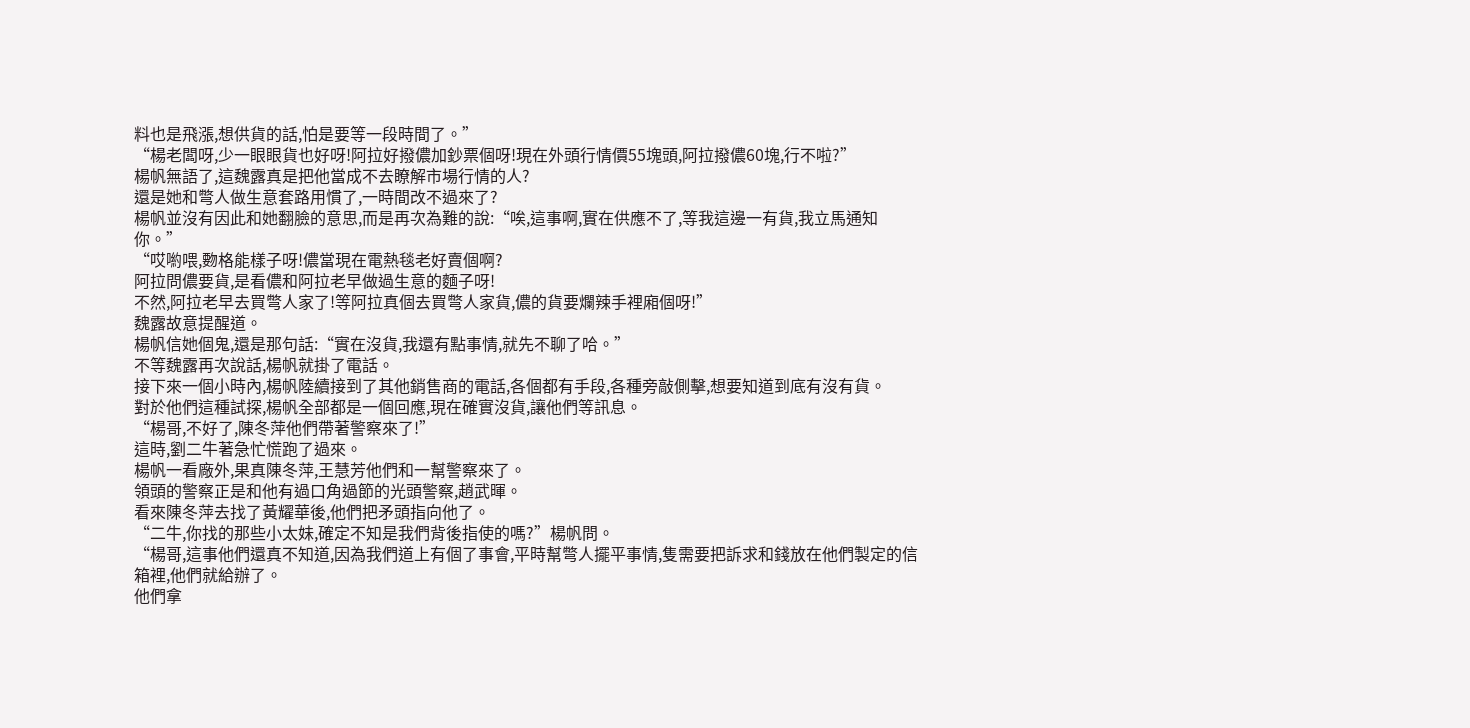料也是飛漲,想供貨的話,怕是要等一段時間了。”
“楊老闆呀,少一眼眼貨也好呀!阿拉好撥儂加鈔票個呀!現在外頭行情價55塊頭,阿拉撥儂60塊,行不啦?”
楊帆無語了,這魏露真是把他當成不去瞭解市場行情的人?
還是她和彆人做生意套路用慣了,一時間改不過來了?
楊帆並沒有因此和她翻臉的意思,而是再次為難的說:“唉,這事啊,實在供應不了,等我這邊一有貨,我立馬通知你。”
“哎喲喂,覅格能樣子呀!儂當現在電熱毯老好賣個啊?
阿拉問儂要貨,是看儂和阿拉老早做過生意的麵子呀!
不然,阿拉老早去買彆人家了!等阿拉真個去買彆人家貨,儂的貨要爛辣手裡廂個呀!”
魏露故意提醒道。
楊帆信她個鬼,還是那句話:“實在沒貨,我還有點事情,就先不聊了哈。”
不等魏露再次說話,楊帆就掛了電話。
接下來一個小時內,楊帆陸續接到了其他銷售商的電話,各個都有手段,各種旁敲側擊,想要知道到底有沒有貨。
對於他們這種試探,楊帆全部都是一個回應,現在確實沒貨,讓他們等訊息。
“楊哥,不好了,陳冬萍他們帶著警察來了!”
這時,劉二牛著急忙慌跑了過來。
楊帆一看廠外,果真陳冬萍,王慧芳他們和一幫警察來了。
領頭的警察正是和他有過口角過節的光頭警察,趙武暉。
看來陳冬萍去找了黃耀華後,他們把矛頭指向他了。
“二牛,你找的那些小太妹,確定不知是我們背後指使的嗎?”楊帆問。
“楊哥,這事他們還真不知道,因為我們道上有個了事會,平時幫彆人擺平事情,隻需要把訴求和錢放在他們製定的信箱裡,他們就給辦了。
他們拿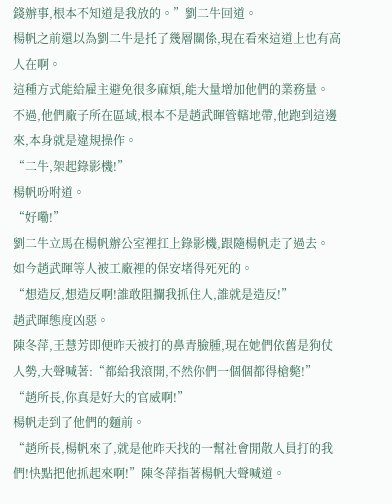錢辦事,根本不知道是我放的。”劉二牛回道。
楊帆之前還以為劉二牛是托了幾層關係,現在看來這道上也有高人在啊。
這種方式能給雇主避免很多麻煩,能大量增加他們的業務量。
不過,他們廠子所在區域,根本不是趙武暉管轄地帶,他跑到這邊來,本身就是違規操作。
“二牛,架起錄影機!”
楊帆吩咐道。
“好嘞!”
劉二牛立馬在楊帆辦公室裡扛上錄影機,跟隨楊帆走了過去。
如今趙武暉等人被工廠裡的保安堵得死死的。
“想造反,想造反啊!誰敢阻攔我抓住人,誰就是造反!”
趙武暉態度凶惡。
陳冬萍,王慧芳即便昨天被打的鼻青臉腫,現在她們依舊是狗仗人勢,大聲喊著:“都給我滾開,不然你們一個個都得槍斃!”
“趙所長,你真是好大的官威啊!”
楊帆走到了他們的麵前。
“趙所長,楊帆來了,就是他昨天找的一幫社會閒散人員打的我們!快點把他抓起來啊!”陳冬萍指著楊帆大聲喊道。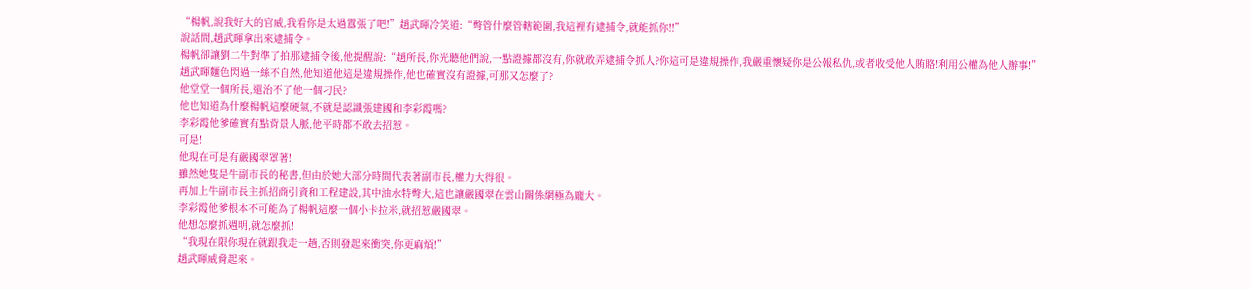“楊帆,說我好大的官威,我看你是太過囂張了吧!”趙武暉冷笑道:“彆管什麼管轄範圍,我這裡有逮捕令,就能抓你!!”
說話間,趙武暉拿出來逮捕令。
楊帆卻讓劉二牛對準了拍那逮捕令後,他提醒說:“趙所長,你光聽他們說,一點證據都沒有,你就敢弄逮捕令抓人?你這可是違規操作,我嚴重懷疑你是公報私仇,或者收受他人賄賂!利用公權為他人辦事!”
趙武暉麵色閃過一絲不自然,他知道他這是違規操作,他也確實沒有證據,可那又怎麼了?
他堂堂一個所長,還治不了他一個刁民?
他也知道為什麼楊帆這麼硬氣,不就是認識張建國和李彩霞嗎?
李彩霞他爹確實有點背景人脈,他平時都不敢去招惹。
可是!
他現在可是有嚴國翠罩著!
雖然她隻是牛副市長的秘書,但由於她大部分時間代表著副市長,權力大得很。
再加上牛副市長主抓招商引資和工程建設,其中油水特彆大,這也讓嚴國翠在雲山關係網極為龐大。
李彩霞他爹根本不可能為了楊帆這麼一個小卡拉米,就招惹嚴國翠。
他想怎麼抓週明,就怎麼抓!
“我現在限你現在就跟我走一趟,否則發起來衝突,你更麻煩!”
趙武暉威脅起來。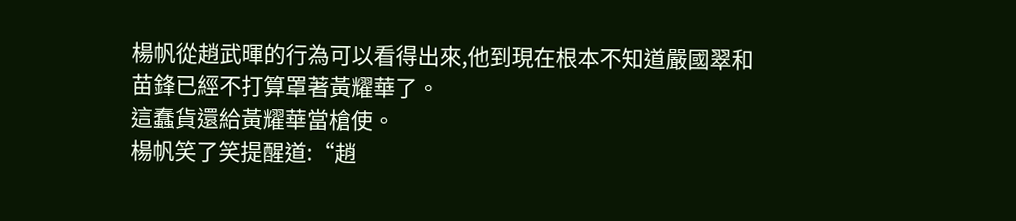楊帆從趙武暉的行為可以看得出來,他到現在根本不知道嚴國翠和苗鋒已經不打算罩著黃耀華了。
這蠢貨還給黃耀華當槍使。
楊帆笑了笑提醒道:“趙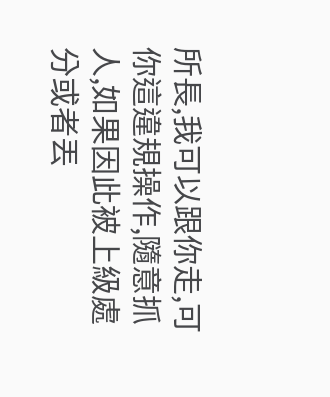所長,我可以跟你走,可你這違規操作,隨意抓人,如果因此被上級處分或者丟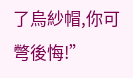了烏紗帽,你可彆後悔!”